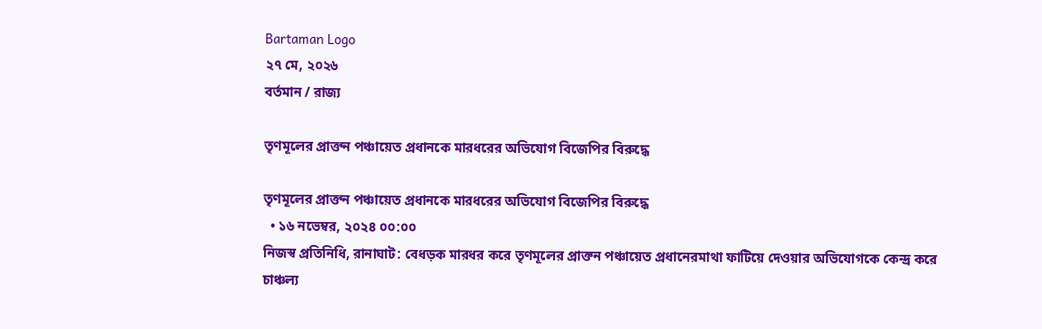Bartaman Logo
২৭ মে, ২০২৬
বর্তমান / রাজ্য

তৃণমূলের প্রাক্তন পঞ্চায়েত প্রধানকে মারধরের অভিযোগ বিজেপির বিরুদ্ধে

তৃণমূলের প্রাক্তন পঞ্চায়েত প্রধানকে মারধরের অভিযোগ বিজেপির বিরুদ্ধে
  • ১৬ নভেম্বর, ২০২৪ ০০:০০
নিজস্ব প্রতিনিধি, রানাঘাট: বেধড়ক মারধর করে তৃণমূলের প্রাক্তন পঞ্চায়েত প্রধানেরমাথা ফাটিয়ে দেওয়ার অভিযোগকে কেন্দ্র করে চাঞ্চল্য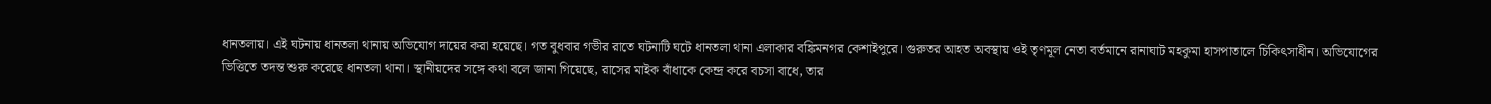ধানতলায়। এই ঘটনায় ধানতলা থানায় অভিযোগ দায়ের করা হয়েছে। গত বুধবার গভীর রাতে ঘটনাটি ঘটে ধানতলা থানা এলাকার বঙ্কিমনগর কেশাইপুরে। গুরুতর আহত অবস্থায় ওই তৃণমূল নেতা বর্তমানে রানাঘাট মহকুমা হাসপাতালে চিকিৎসাধীন। অভিযোগের ভিত্তিতে তদন্ত শুরু করেছে ধানতলা থানা। স্থানীয়দের সঙ্গে কথা বলে জানা গিয়েছে, রাসের মাইক বাঁধাকে কেন্দ্র করে বচসা বাধে, তার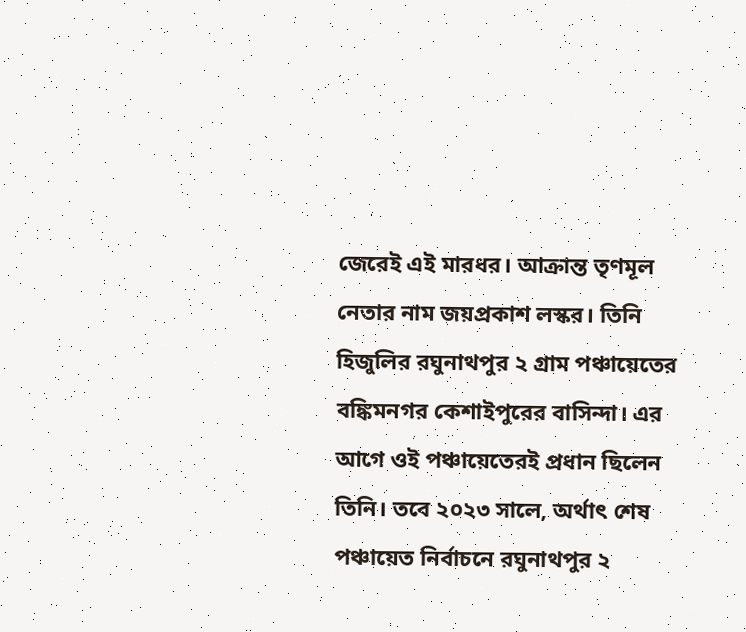জেরেই এই মারধর। আক্রান্ত তৃণমূল নেতার নাম জয়প্রকাশ লস্কর। তিনি হিজুলির রঘুনাথপুর ২ গ্রাম পঞ্চায়েতের বঙ্কিমনগর কেশাইপুরের বাসিন্দা। এর আগে ওই পঞ্চায়েতেরই প্রধান ছিলেন তিনি। তবে ২০২৩ সালে, অর্থাৎ শেষ পঞ্চায়েত নির্বাচনে রঘুনাথপুর ২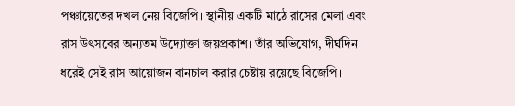পঞ্চায়েতের দখল নেয় বিজেপি। স্থানীয় একটি মাঠে রাসের মেলা এবং রাস উৎসবের অন্যতম উদ্যোক্তা জয়প্রকাশ। তাঁর অভিযোগ, দীর্ঘদিন ধরেই সেই রাস আয়োজন বানচাল করার চেষ্টায় রয়েছে বিজেপি।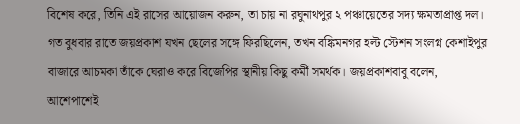বিশেষ করে, তিনি এই রাসের আয়োজন করুন, তা চায় না রঘুনাথপুর ২ পঞ্চায়েতের সদ্য ক্ষমতাপ্রাপ্ত দল। গত বুধবার রাতে জয়প্রকাশ যখন ছেলের সঙ্গে ফিরছিলেন, তখন বঙ্কিমনগর হল্ট স্টেশন সংলগ্ন কেশাইপুর বাজারে আচমকা তাঁকে ঘেরাও করে বিজেপির স্থানীয় কিছু কর্মী সমর্থক। জয়প্রকাশবাবু বলেন, আশেপাশেই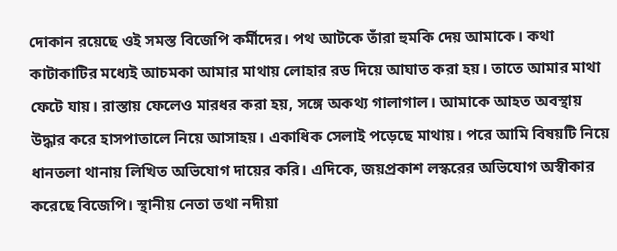দোকান রয়েছে ওই সমস্ত বিজেপি কর্মীদের। পথ আটকে তাঁরা হুমকি দেয় আমাকে। কথা কাটাকাটির মধ্যেই আচমকা আমার মাথায় লোহার রড দিয়ে আঘাত করা হয়। তাতে আমার মাথা ফেটে যায়। রাস্তায় ফেলেও মারধর করা হয়, সঙ্গে অকথ্য গালাগাল। আমাকে আহত অবস্থায় উদ্ধার করে হাসপাতালে নিয়ে আসাহয়। একাধিক সেলাই পড়েছে মাথায়। পরে আমি বিষয়টি নিয়ে ধানতলা থানায় লিখিত অভিযোগ দায়ের করি। এদিকে, জয়প্রকাশ লস্করের অভিযোগ অস্বীকার করেছে বিজেপি। স্থানীয় নেতা তথা নদীয়া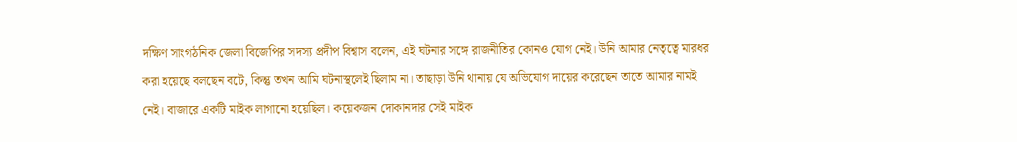দক্ষিণ সাংগঠনিক জেলা বিজেপির সদস্য প্রদীপ বিশ্বাস বলেন, এই ঘটনার সঙ্গে রাজনীতির কোনও যোগ নেই। উনি আমার নেতৃত্বে মারধর করা হয়েছে বলছেন বটে, কিন্তু তখন আমি ঘটনাস্থলেই ছিলাম না। তাছাড়া উনি থানায় যে অভিযোগ দায়ের করেছেন তাতে আমার নামই নেই। বাজারে একটি মাইক লাগানো হয়েছিল। কয়েকজন দোকানদার সেই মাইক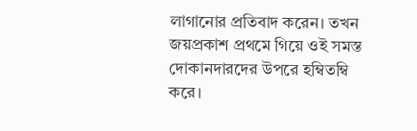লাগানোর প্রতিবাদ করেন। তখন জয়প্রকাশ প্রথমে গিয়ে ওই সমস্ত দোকানদারদের উপরে হম্বিতম্বি করে।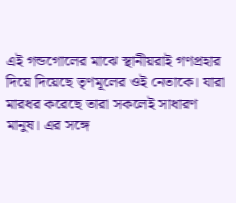এই গন্ডগোলের মাঝে স্থানীয়রাই গণপ্রহার দিয়ে দিয়েছে তৃণমূলের ওই নেতাকে। যারা মারধর করেছে তারা সকলেই সাধারণ মানুষ। এর সঙ্গে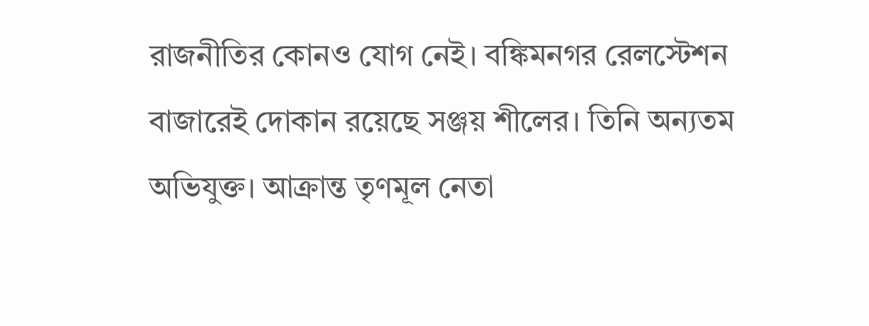রাজনীতির কোনও যোগ নেই। বঙ্কিমনগর রেলস্টেশন বাজারেই দোকান রয়েছে সঞ্জয় শীলের। তিনি অন্যতম অভিযুক্ত। আক্রান্ত তৃণমূল নেতা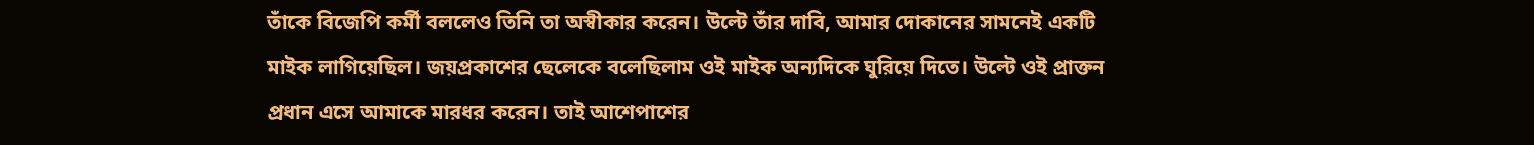তাঁকে বিজেপি কর্মী বললেও তিনি তা অস্বীকার করেন। উল্টে তাঁর দাবি, আমার দোকানের সামনেই একটি মাইক লাগিয়েছিল। জয়প্রকাশের ছেলেকে বলেছিলাম ওই মাইক অন্যদিকে ঘুরিয়ে দিতে। উল্টে ওই প্রাক্তন প্রধান এসে আমাকে মারধর করেন। তাই আশেপাশের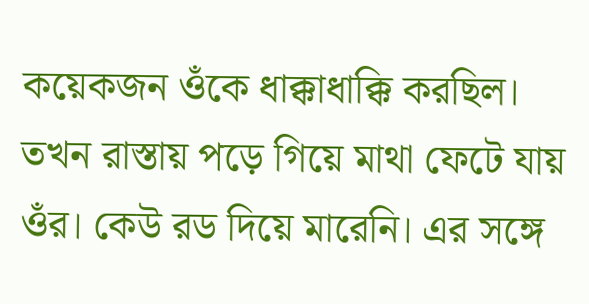কয়েকজন ওঁকে ধাক্কাধাক্কি করছিল। তখন রাস্তায় পড়ে গিয়ে মাথা ফেটে যায় ওঁর। কেউ রড দিয়ে মারেনি। এর সঙ্গে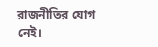রাজনীতির যোগ নেই।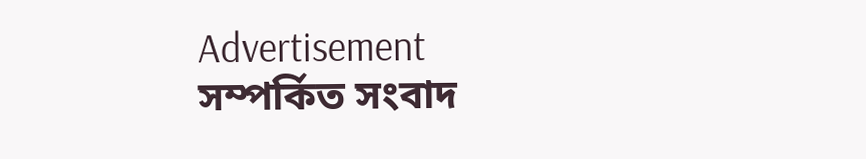Advertisement
সম্পর্কিত সংবাদ